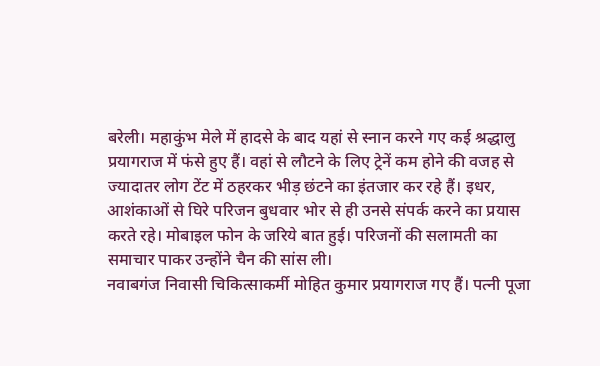बरेली। महाकुंभ मेले में हादसे के बाद यहां से स्नान करने गए कई श्रद्धालु प्रयागराज में फंसे हुए हैं। वहां से लौटने के लिए ट्रेनें कम होने की वजह से ज्यादातर लोग टेंट में ठहरकर भीड़ छंटने का इंतजार कर रहे हैं। इधर, आशंकाओं से घिरे परिजन बुधवार भोर से ही उनसे संपर्क करने का प्रयास करते रहे। मोबाइल फोन के जरिये बात हुई। परिजनों की सलामती का समाचार पाकर उन्होंने चैन की सांस ली।
नवाबगंज निवासी चिकित्साकर्मी मोहित कुमार प्रयागराज गए हैं। पत्नी पूजा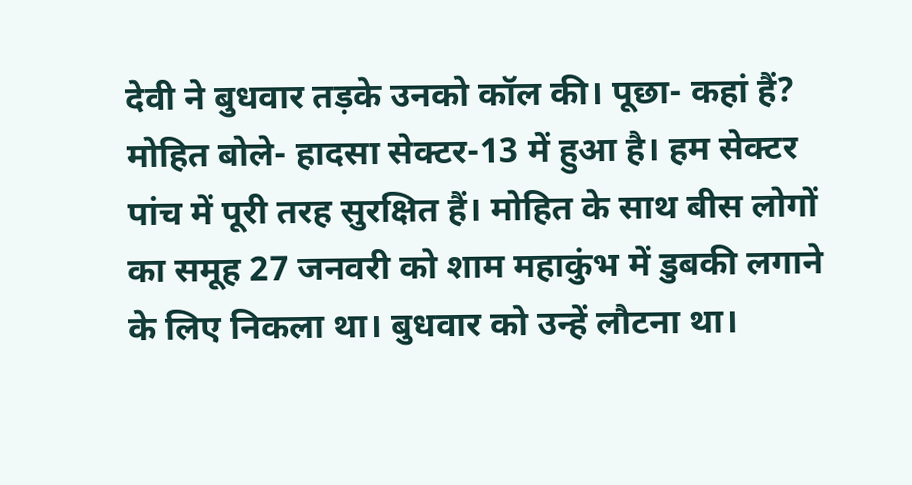देवी ने बुधवार तड़के उनको कॉल की। पूछा- कहां हैं? मोहित बोले- हादसा सेक्टर-13 में हुआ है। हम सेक्टर पांच में पूरी तरह सुरक्षित हैं। मोहित के साथ बीस लोगों का समूह 27 जनवरी को शाम महाकुंभ में डुबकी लगाने के लिए निकला था। बुधवार को उन्हें लौटना था।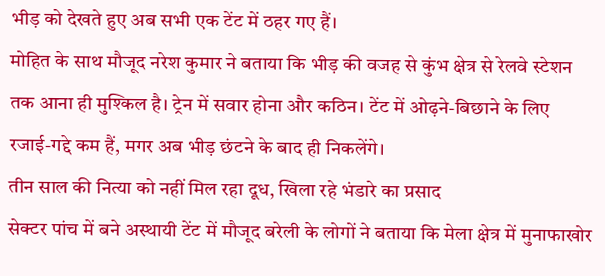भीड़ को देखते हुए अब सभी एक टेंट में ठहर गए हैं।
मोहित के साथ मौजूद नरेश कुमार ने बताया कि भीड़ की वजह से कुंभ क्षेत्र से रेलवे स्टेशन तक आना ही मुश्किल है। ट्रेन में सवार होना और कठिन। टेंट में ओढ़ने-बिछाने के लिए रजाई-गद्दे कम हैं, मगर अब भीड़ छंटने के बाद ही निकलेंगे।
तीन साल की नित्या को नहीं मिल रहा दूध, खिला रहे भंडारे का प्रसाद
सेक्टर पांच में बने अस्थायी टेंट में मौजूद बरेली के लोगों ने बताया कि मेला क्षेत्र में मुनाफाखोर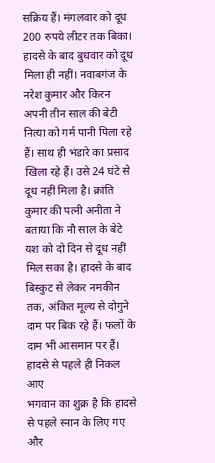सक्रिय हैं। मंगलवार को दूध 200 रुपये लीटर तक बिका। हादसे के बाद बुधवार को दूध मिला ही नहीं। नवाबगंज के नरेश कुमार और किरन अपनी तीन साल की बेटी नित्या को गर्म पानी पिला रहे हैं। साथ ही भंडारे का प्रसाद खिला रहे हैं। उसे 24 घंटे से दूध नहीं मिला है। क्रांति कुमार की पत्नी अनीता ने बताया कि नौ साल के बेटे यश को दो दिन से दूध नहीं मिल सका है। हादसे के बाद बिस्कुट से लेकर नमकीन तक, अंकित मूल्य से दोगुने दाम पर बिक रहे हैं। फलों के दाम भी आसमान पर हैं।
हादसे से पहले ही निकल आए
भगवान का शुक्र है कि हादसे से पहले स्नान के लिए गए और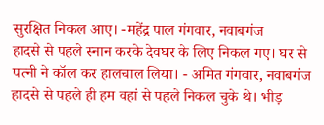सुरक्षित निकल आए। -महेंद्र पाल गंगवार, नवाबगंज
हादसे से पहले स्नान करके देवघर के लिए निकल गए। घर से पत्नी ने कॉल कर हालचाल लिया। - अमित गंगवार, नवाबगंज
हादसे से पहले ही हम वहां से पहले निकल चुके थे। भीड़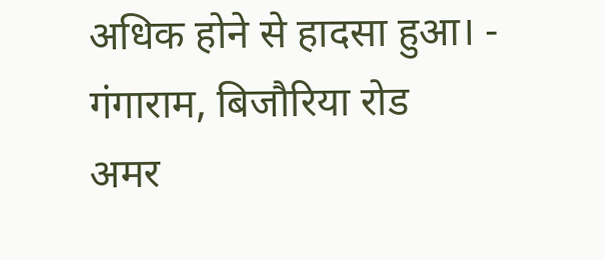अधिक होने से हादसा हुआ। - गंगाराम, बिजौरिया रोड
अमर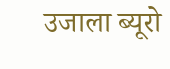उजाला ब्यूरो